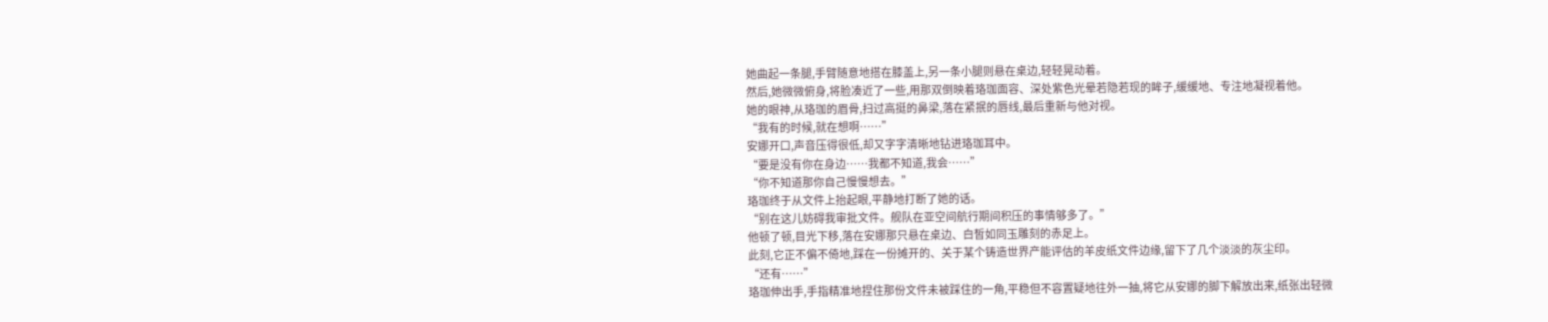她曲起一条腿,手臂随意地搭在膝盖上,另一条小腿则悬在桌边,轻轻晃动着。
然后,她微微俯身,将脸凑近了一些,用那双倒映着珞珈面容、深处紫色光晕若隐若现的眸子,缓缓地、专注地凝视着他。
她的眼神,从珞珈的眉骨,扫过高挺的鼻梁,落在紧抿的唇线,最后重新与他对视。
“我有的时候,就在想啊……”
安娜开口,声音压得很低,却又字字清晰地钻进珞珈耳中。
“要是没有你在身边……我都不知道,我会……”
“你不知道那你自己慢慢想去。”
珞珈终于从文件上抬起眼,平静地打断了她的话。
“别在这儿妨碍我审批文件。舰队在亚空间航行期间积压的事情够多了。”
他顿了顿,目光下移,落在安娜那只悬在桌边、白皙如同玉雕刻的赤足上。
此刻,它正不偏不倚地,踩在一份摊开的、关于某个铸造世界产能评估的羊皮纸文件边缘,留下了几个淡淡的灰尘印。
“还有……”
珞珈伸出手,手指精准地捏住那份文件未被踩住的一角,平稳但不容置疑地往外一抽,将它从安娜的脚下解放出来,纸张出轻微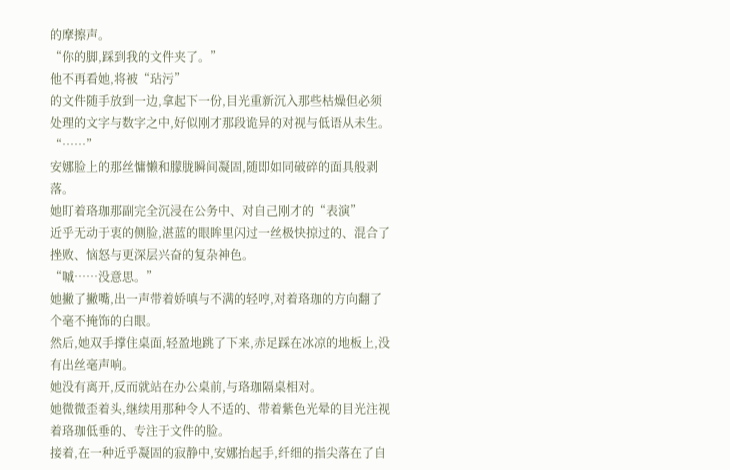的摩擦声。
“你的脚,踩到我的文件夹了。”
他不再看她,将被“玷污”
的文件随手放到一边,拿起下一份,目光重新沉入那些枯燥但必须处理的文字与数字之中,好似刚才那段诡异的对视与低语从未生。
“……”
安娜脸上的那丝慵懒和朦胧瞬间凝固,随即如同破碎的面具般剥落。
她盯着珞珈那副完全沉浸在公务中、对自己刚才的“表演”
近乎无动于衷的侧脸,湛蓝的眼眸里闪过一丝极快掠过的、混合了挫败、恼怒与更深层兴奋的复杂神色。
“嘁……没意思。”
她撇了撇嘴,出一声带着娇嗔与不满的轻哼,对着珞珈的方向翻了个毫不掩饰的白眼。
然后,她双手撑住桌面,轻盈地跳了下来,赤足踩在冰凉的地板上,没有出丝毫声响。
她没有离开,反而就站在办公桌前,与珞珈隔桌相对。
她微微歪着头,继续用那种令人不适的、带着紫色光晕的目光注视着珞珈低垂的、专注于文件的脸。
接着,在一种近乎凝固的寂静中,安娜抬起手,纤细的指尖落在了自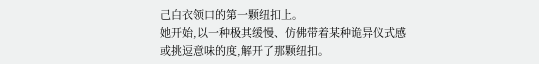己白衣领口的第一颗纽扣上。
她开始,以一种极其缓慢、仿佛带着某种诡异仪式感或挑逗意味的度,解开了那颗纽扣。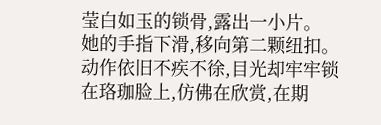莹白如玉的锁骨,露出一小片。
她的手指下滑,移向第二颗纽扣。动作依旧不疾不徐,目光却牢牢锁在珞珈脸上,仿佛在欣赏,在期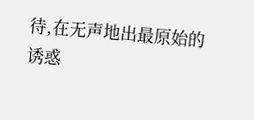待,在无声地出最原始的诱惑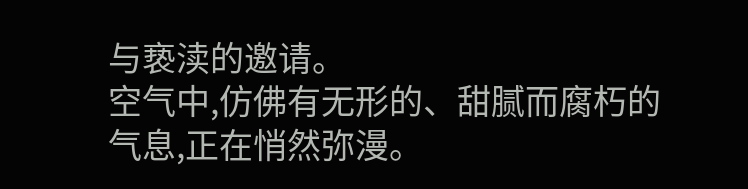与亵渎的邀请。
空气中,仿佛有无形的、甜腻而腐朽的气息,正在悄然弥漫。